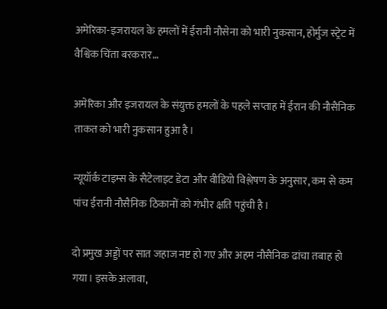अमेरिका-इजरायल के हमलों में ईरानी नौसेना को भारी नुकसान, होर्मुज स्ट्रेट में वैश्विक चिंता बरकरार…

अमेरिका और इजरायल के संयुक्त हमलों के पहले सप्ताह में ईरान की नौसैनिक ताकत को भारी नुकसान हुआ है।

न्यूयॉर्क टाइम्स के सैटेलाइट डेटा और वीडियो विश्लेषण के अनुसार, कम से कम पांच ईरानी नौसैनिक ठिकानों को गंभीर क्षति पहुंची है।

दो प्रमुख अड्डों पर सात जहाज नष्ट हो गए और अहम नौसैनिक ढांचा तबाह हो गया। इसके अलावा,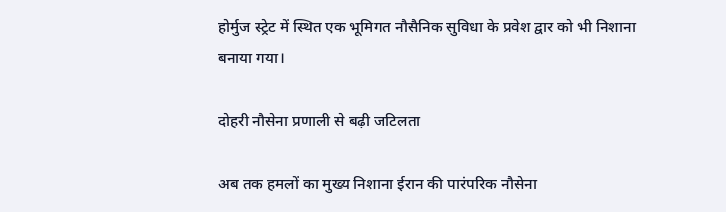होर्मुज स्ट्रेट में स्थित एक भूमिगत नौसैनिक सुविधा के प्रवेश द्वार को भी निशाना बनाया गया।

दोहरी नौसेना प्रणाली से बढ़ी जटिलता

अब तक हमलों का मुख्य निशाना ईरान की पारंपरिक नौसेना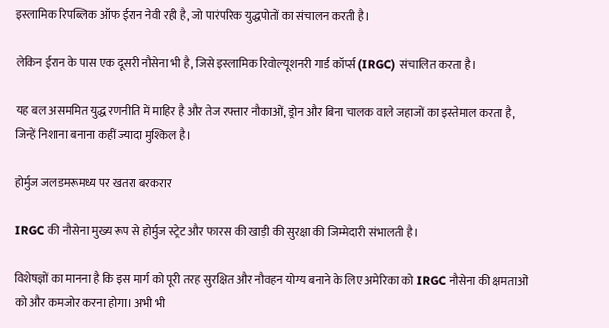इस्लामिक रिपब्लिक ऑफ ईरान नेवी रही है, जो पारंपरिक युद्धपोतों का संचालन करती है।

लेकिन ईरान के पास एक दूसरी नौसेना भी है, जिसे इस्लामिक रिवोल्यूशनरी गार्ड कॉर्प्स (IRGC) संचालित करता है।

यह बल असममित युद्ध रणनीति में माहिर है और तेज रफ्तार नौकाओं, ड्रोन और बिना चालक वाले जहाजों का इस्तेमाल करता है, जिन्हें निशाना बनाना कहीं ज्यादा मुश्किल है।

होर्मुज जलडमरूमध्य पर खतरा बरकरार

IRGC की नौसेना मुख्य रूप से होर्मुज स्ट्रेट और फारस की खाड़ी की सुरक्षा की जिम्मेदारी संभालती है।

विशेषज्ञों का मानना है कि इस मार्ग को पूरी तरह सुरक्षित और नौवहन योग्य बनाने के लिए अमेरिका को IRGC नौसेना की क्षमताओं को और कमजोर करना होगा। अभी भी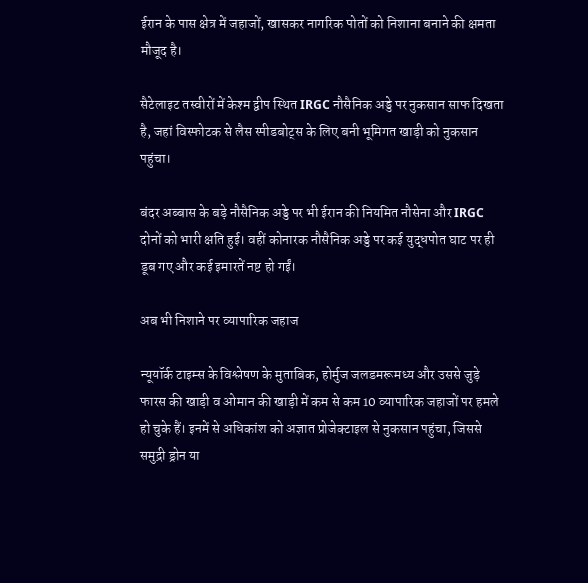ईरान के पास क्षेत्र में जहाजों, खासकर नागरिक पोतों को निशाना बनाने की क्षमता मौजूद है।

सैटेलाइट तस्वीरों में केश्म द्वीप स्थित IRGC नौसैनिक अड्डे पर नुकसान साफ दिखता है, जहां विस्फोटक से लैस स्पीडबोट्स के लिए बनी भूमिगत खाड़ी को नुकसान पहुंचा।

बंदर अब्बास के बड़े नौसैनिक अड्डे पर भी ईरान की नियमित नौसेना और IRGC दोनों को भारी क्षति हुई। वहीं कोनारक नौसैनिक अड्डे पर कई युद्धपोत घाट पर ही डूब गए और कई इमारतें नष्ट हो गईं।

अब भी निशाने पर व्यापारिक जहाज

न्यूयॉर्क टाइम्स के विश्लेषण के मुताबिक, होर्मुज जलडमरूमध्य और उससे जुड़े फारस की खाड़ी व ओमान की खाड़ी में कम से कम 10 व्यापारिक जहाजों पर हमले हो चुके हैं। इनमें से अधिकांश को अज्ञात प्रोजेक्टाइल से नुकसान पहुंचा, जिससे समुद्री ड्रोन या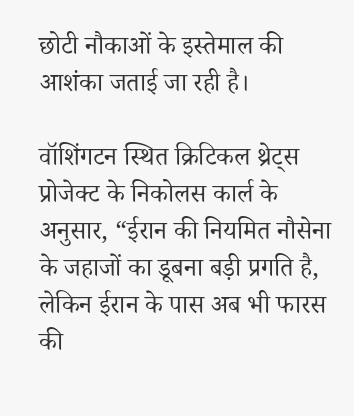छोटी नौकाओं के इस्तेमाल की आशंका जताई जा रही है।

वॉशिंगटन स्थित क्रिटिकल थ्रेट्स प्रोजेक्ट के निकोलस कार्ल के अनुसार, “ईरान की नियमित नौसेना के जहाजों का डूबना बड़ी प्रगति है, लेकिन ईरान के पास अब भी फारस की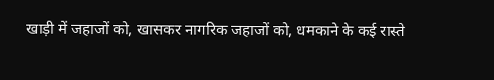खाड़ी में जहाजों को, खासकर नागरिक जहाजों को, धमकाने के कई रास्ते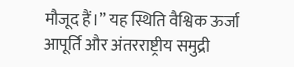मौजूद हैं।” यह स्थिति वैश्विक ऊर्जा आपूर्ति और अंतरराष्ट्रीय समुद्री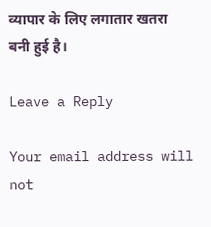व्यापार के लिए लगातार खतरा बनी हुई है।

Leave a Reply

Your email address will not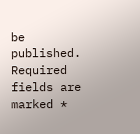be published. Required fields are marked *